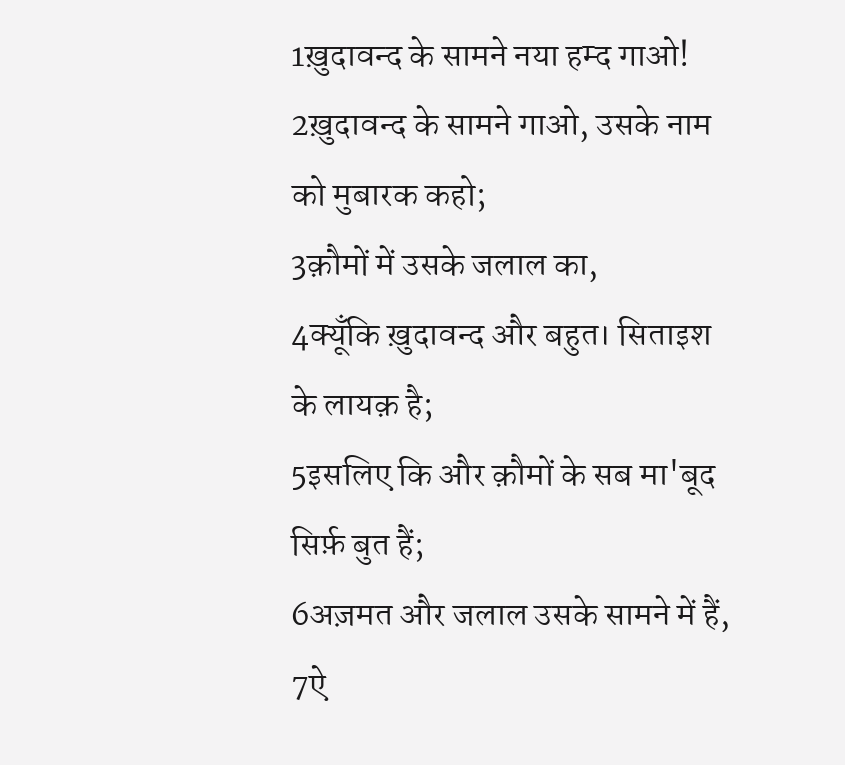1ख़ुदावन्द के सामने नया हम्द गाओ!
2ख़ुदावन्द के सामने गाओ, उसके नाम को मुबारक कहो;
3क़ौमों में उसके जलाल का,
4क्यूँकि ख़ुदावन्द और बहुत। सिताइश के लायक़ है;
5इसलिए कि और क़ौमों के सब मा'बूद सिर्फ़ बुत हैं;
6अज़मत और जलाल उसके सामने में हैं,
7ऐ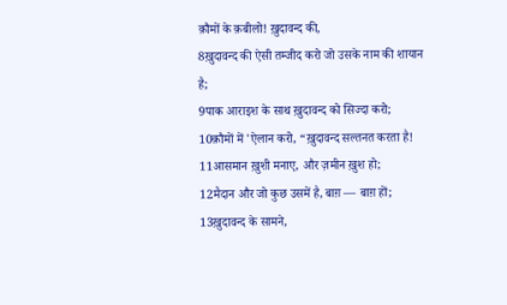क़ौमों के क़बीलो! ख़ुदावन्द की,
8ख़ुदावन्द की ऐसी तम्जीद करो जो उसके नाम की शायान है;
9पाक आराइश के साथ ख़ुदावन्द को सिज्दा करो;
10क़ौमों में 'ऐलान करो, “ख़ुदावन्द सल्तनत करता है!
11आसमान ख़ुशी मनाए, और ज़मीन ख़ुश हो;
12मैदान और जो कुछ उसमें है, बाग़ — बाग़ हों;
13ख़ुदावन्द के सामने,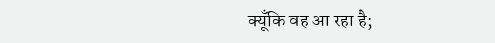क्यूँकि वह आ रहा है;